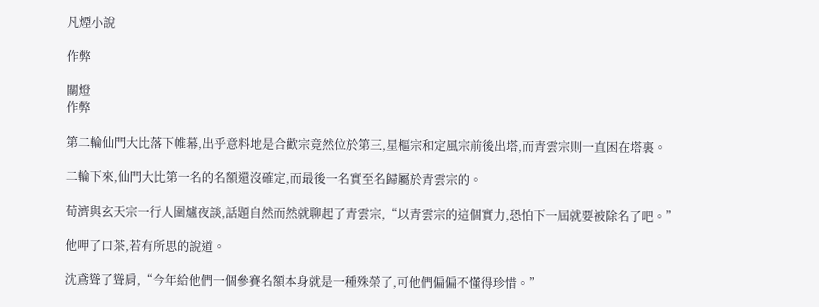凡煙小說

作弊

關燈
作弊

第二輪仙門大比落下帷幕,出乎意料地是合歡宗竟然位於第三,星樞宗和定風宗前後出塔,而青雲宗則一直困在塔裏。

二輪下來,仙門大比第一名的名額還沒確定,而最後一名實至名歸屬於青雲宗的。

荀濟與玄天宗一行人圍爐夜談,話題自然而然就聊起了青雲宗,“以青雲宗的這個實力,恐怕下一屆就要被除名了吧。”

他呷了口茶,若有所思的說道。

沈鳶聳了聳肩,“今年給他們一個參賽名額本身就是一種殊榮了,可他們偏偏不懂得珍惜。”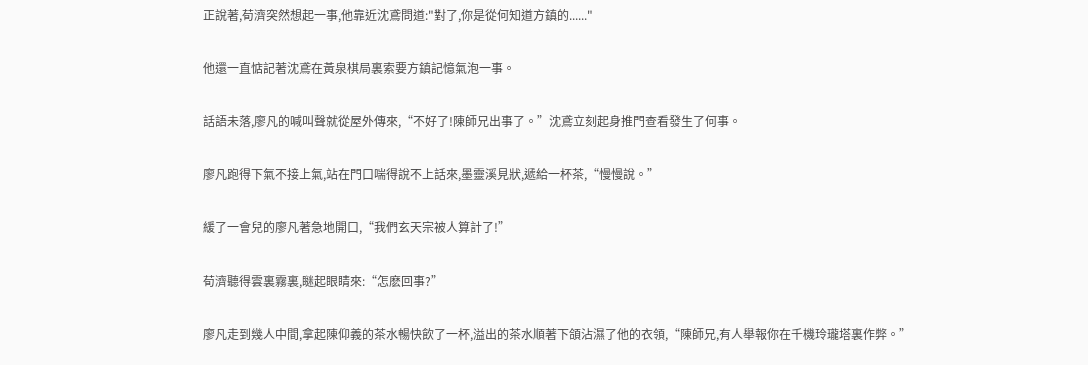正說著,荀濟突然想起一事,他靠近沈鳶問道:"對了,你是從何知道方鎮的......"

他還一直惦記著沈鳶在黃泉棋局裏索要方鎮記憶氣泡一事。

話語未落,廖凡的喊叫聲就從屋外傳來,“不好了!陳師兄出事了。”沈鳶立刻起身推門查看發生了何事。

廖凡跑得下氣不接上氣,站在門口喘得說不上話來,墨靈溪見狀,遞給一杯茶,“慢慢說。”

緩了一會兒的廖凡著急地開口,“我們玄天宗被人算計了!”

荀濟聽得雲裏霧裏,瞇起眼睛來:“怎麽回事?”

廖凡走到幾人中間,拿起陳仰義的茶水暢快飲了一杯,溢出的茶水順著下頜沾濕了他的衣領,“陳師兄,有人舉報你在千機玲瓏塔裏作弊。”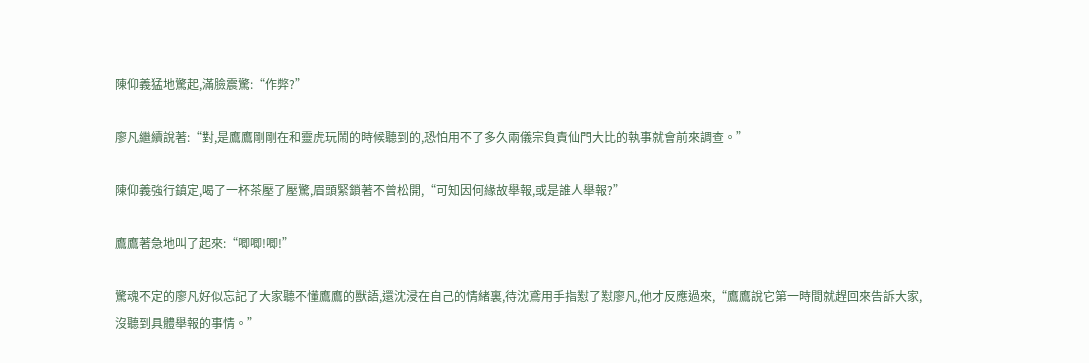陳仰義猛地驚起,滿臉震驚:“作弊?”

廖凡繼續說著:“對,是鷹鷹剛剛在和靈虎玩鬧的時候聽到的,恐怕用不了多久兩儀宗負責仙門大比的執事就會前來調查。”

陳仰義強行鎮定,喝了一杯茶壓了壓驚,眉頭緊鎖著不曾松開,“可知因何緣故舉報,或是誰人舉報?”

鷹鷹著急地叫了起來:“唧唧!唧!”

驚魂不定的廖凡好似忘記了大家聽不懂鷹鷹的獸語,還沈浸在自己的情緒裏,待沈鳶用手指懟了懟廖凡,他才反應過來,“鷹鷹說它第一時間就趕回來告訴大家,沒聽到具體舉報的事情。”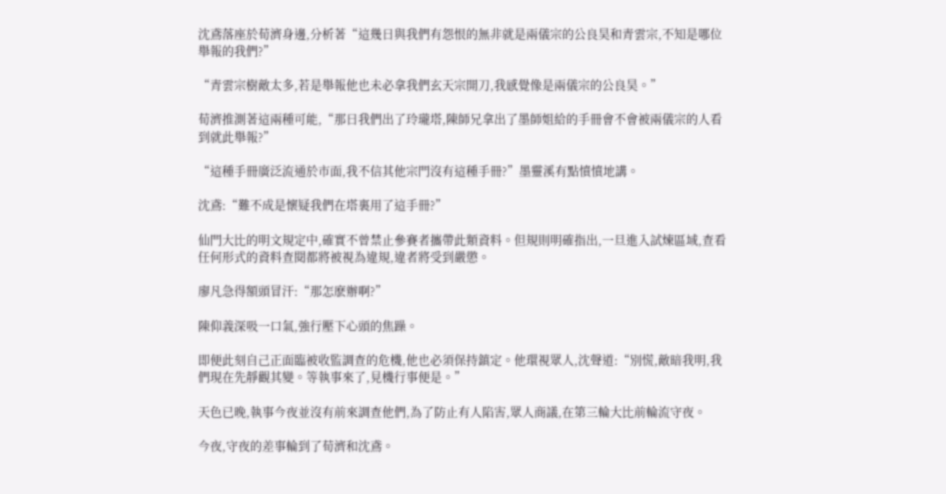沈鳶落座於荀濟身邊,分析著“這幾日與我們有怨恨的無非就是兩儀宗的公良昊和青雲宗,不知是哪位舉報的我們?”

“青雲宗樹敵太多,若是舉報他也未必拿我們玄天宗開刀,我感覺像是兩儀宗的公良昊。”

荀濟推測著這兩種可能,“那日我們出了玲瓏塔,陳師兄拿出了墨師姐給的手冊會不會被兩儀宗的人看到就此舉報?”

“這種手冊廣泛流通於市面,我不信其他宗門沒有這種手冊?”墨靈溪有點憤憤地講。

沈鳶:“難不成是懷疑我們在塔裏用了這手冊?”

仙門大比的明文規定中,確實不曾禁止參賽者攜帶此類資料。但規則明確指出,一旦進入試煉區域,查看任何形式的資料查閱都將被視為違規,違者將受到嚴懲。

廖凡急得額頭冒汗:“那怎麽辦啊?”

陳仰義深吸一口氣,強行壓下心頭的焦躁。

即便此刻自己正面臨被收監調查的危機,他也必須保持鎮定。他環視眾人,沈聲道:“別慌,敵暗我明,我們現在先靜觀其變。等執事來了,見機行事便是。”

天色已晚,執事今夜並沒有前來調查他們,為了防止有人陷害,眾人商議,在第三輪大比前輪流守夜。

今夜,守夜的差事輪到了荀濟和沈鳶。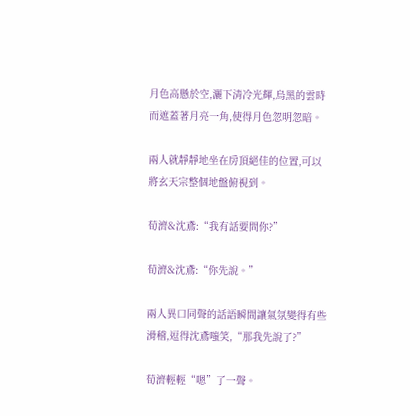月色高懸於空,灑下清冷光輝,烏黑的雲時而遮蓋著月亮一角,使得月色忽明忽暗。

兩人就靜靜地坐在房頂絕佳的位置,可以將玄天宗整個地盤俯視到。

荀濟&沈鳶:“我有話要問你?”

荀濟&沈鳶:“你先說。”

兩人異口同聲的話語瞬間讓氣氛變得有些滑稽,逗得沈鳶嗤笑,“那我先說了?”

荀濟輕輕“嗯”了一聲。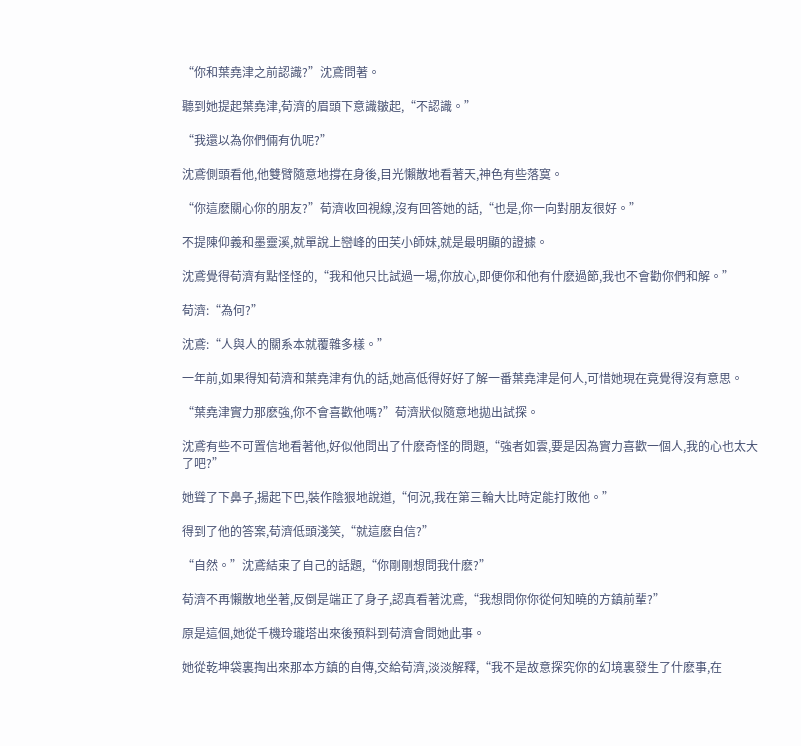“你和葉堯津之前認識?”沈鳶問著。

聽到她提起葉堯津,荀濟的眉頭下意識皺起,“不認識。”

“我還以為你們倆有仇呢?”

沈鳶側頭看他,他雙臂隨意地撐在身後,目光懶散地看著天,神色有些落寞。

“你這麽關心你的朋友?”荀濟收回視線,沒有回答她的話,“也是,你一向對朋友很好。”

不提陳仰義和墨靈溪,就單說上巒峰的田芙小師妹,就是最明顯的證據。

沈鳶覺得荀濟有點怪怪的,“我和他只比試過一場,你放心,即便你和他有什麽過節,我也不會勸你們和解。”

荀濟:“為何?”

沈鳶:“人與人的關系本就覆雜多樣。”

一年前,如果得知荀濟和葉堯津有仇的話,她高低得好好了解一番葉堯津是何人,可惜她現在竟覺得沒有意思。

“葉堯津實力那麽強,你不會喜歡他嗎?”荀濟狀似隨意地拋出試探。

沈鳶有些不可置信地看著他,好似他問出了什麽奇怪的問題,“強者如雲,要是因為實力喜歡一個人,我的心也太大了吧?”

她聳了下鼻子,揚起下巴,裝作陰狠地說道,“何況,我在第三輪大比時定能打敗他。”

得到了他的答案,荀濟低頭淺笑,“就這麽自信?”

“自然。”沈鳶結束了自己的話題,“你剛剛想問我什麽?”

荀濟不再懶散地坐著,反倒是端正了身子,認真看著沈鳶,“我想問你你從何知曉的方鎮前輩?”

原是這個,她從千機玲瓏塔出來後預料到荀濟會問她此事。

她從乾坤袋裏掏出來那本方鎮的自傳,交給荀濟,淡淡解釋,“我不是故意探究你的幻境裏發生了什麽事,在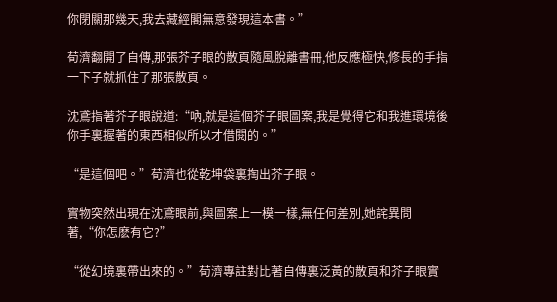你閉關那幾天,我去藏經閣無意發現這本書。”

荀濟翻開了自傳,那張芥子眼的散頁隨風脫離書冊,他反應極快,修長的手指一下子就抓住了那張散頁。

沈鳶指著芥子眼說道:“吶,就是這個芥子眼圖案,我是覺得它和我進環境後你手裏握著的東西相似所以才借閱的。”

“是這個吧。”荀濟也從乾坤袋裏掏出芥子眼。

實物突然出現在沈鳶眼前,與圖案上一模一樣,無任何差別,她詫異問著,“你怎麽有它?”

“從幻境裏帶出來的。”荀濟專註對比著自傳裏泛黃的散頁和芥子眼實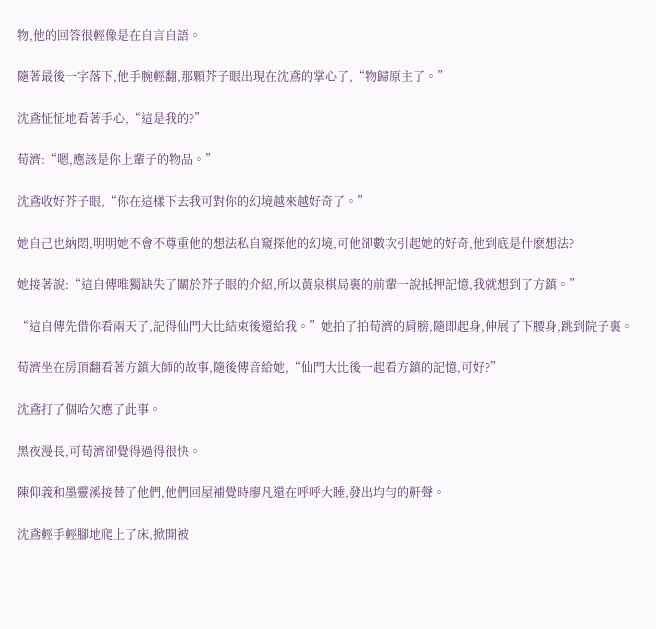物,他的回答很輕像是在自言自語。

隨著最後一字落下,他手腕輕翻,那顆芥子眼出現在沈鳶的掌心了,“物歸原主了。”

沈鳶怔怔地看著手心,“這是我的?”

荀濟:“嗯,應該是你上輩子的物品。”

沈鳶收好芥子眼,“你在這樣下去我可對你的幻境越來越好奇了。”

她自己也納悶,明明她不會不尊重他的想法私自窺探他的幻境,可他卻數次引起她的好奇,他到底是什麽想法?

她接著說:“這自傳唯獨缺失了關於芥子眼的介紹,所以黃泉棋局裏的前輩一說抵押記憶,我就想到了方鎮。”

“這自傳先借你看兩天了,記得仙門大比結束後還給我。”她拍了拍荀濟的肩膀,隨即起身,伸展了下腰身,跳到院子裏。

荀濟坐在房頂翻看著方鎮大師的故事,隨後傳音給她,“仙門大比後一起看方鎮的記憶,可好?”

沈鳶打了個哈欠應了此事。

黑夜漫長,可荀濟卻覺得過得很快。

陳仰義和墨靈溪接替了他們,他們回屋補覺時廖凡還在呼呼大睡,發出均勻的鼾聲。

沈鳶輕手輕腳地爬上了床,掀開被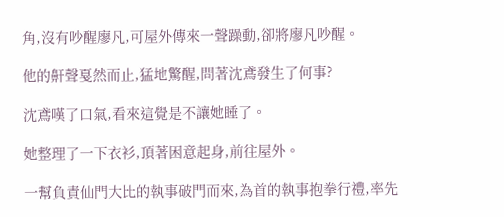角,沒有吵醒廖凡,可屋外傳來一聲躁動,卻將廖凡吵醒。

他的鼾聲戛然而止,猛地驚醒,問著沈鳶發生了何事?

沈鳶嘆了口氣,看來這覺是不讓她睡了。

她整理了一下衣衫,頂著困意起身,前往屋外。

一幫負責仙門大比的執事破門而來,為首的執事抱拳行禮,率先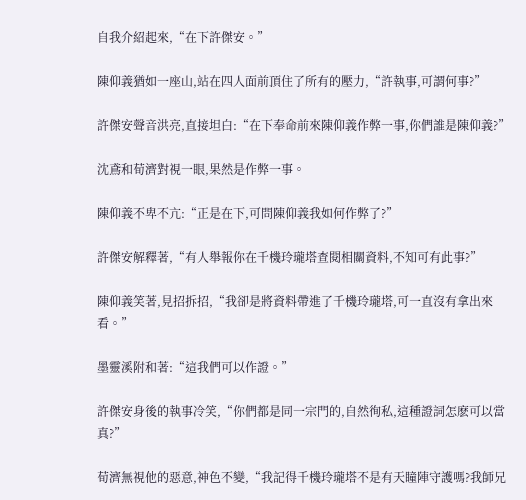自我介紹起來,“在下許傑安。”

陳仰義猶如一座山,站在四人面前頂住了所有的壓力,“許執事,可謂何事?”

許傑安聲音洪亮,直接坦白:“在下奉命前來陳仰義作弊一事,你們誰是陳仰義?”

沈鳶和荀濟對視一眼,果然是作弊一事。

陳仰義不卑不亢:“正是在下,可問陳仰義我如何作弊了?”

許傑安解釋著,“有人舉報你在千機玲瓏塔查閱相關資料,不知可有此事?”

陳仰義笑著,見招拆招,“我卻是將資料帶進了千機玲瓏塔,可一直沒有拿出來看。”

墨靈溪附和著:“這我們可以作證。”

許傑安身後的執事冷笑,“你們都是同一宗門的,自然徇私,這種證詞怎麽可以當真?”

荀濟無視他的惡意,神色不變,“我記得千機玲瓏塔不是有天瞳陣守護嗎?我師兄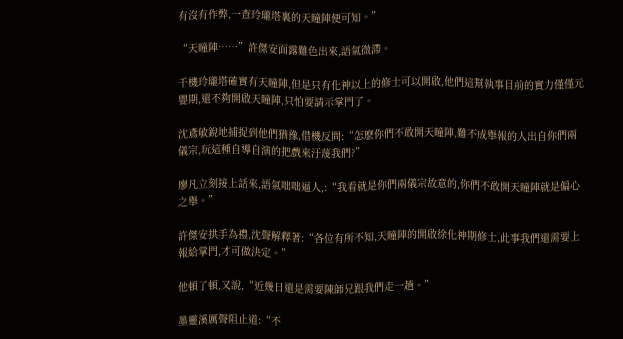有沒有作弊,一查玲瓏塔裏的天瞳陣便可知。”

“天瞳陣……”許傑安面露難色出來,語氣微滯。

千機玲瓏塔確實有天瞳陣,但是只有化神以上的修士可以開啟,他們這幫執事目前的實力僅僅元嬰期,還不夠開啟天瞳陣,只怕要請示掌門了。

沈鳶敏銳地捕捉到他們猶豫,借機反問:“怎麽你們不敢開天瞳陣,難不成舉報的人出自你們兩儀宗,玩這種自導自演的把戲來汙蔑我們?”

廖凡立刻接上話來,語氣咄咄逼人,:“我看就是你們兩儀宗故意的,你們不敢開天瞳陣就是偏心之舉。”

許傑安拱手為禮,沈聲解釋著:“各位有所不知,天瞳陣的開啟徐化神期修士,此事我們還需要上報給掌門,才可做決定。”

他頓了頓,又說,“近幾日還是需要陳師兄跟我們走一趟。”

墨靈溪厲聲阻止道:“不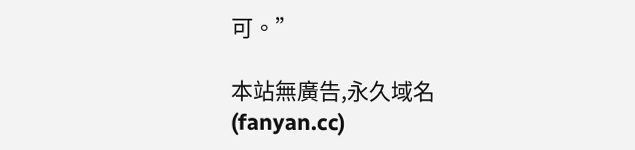可。”

本站無廣告,永久域名(fanyan.cc)